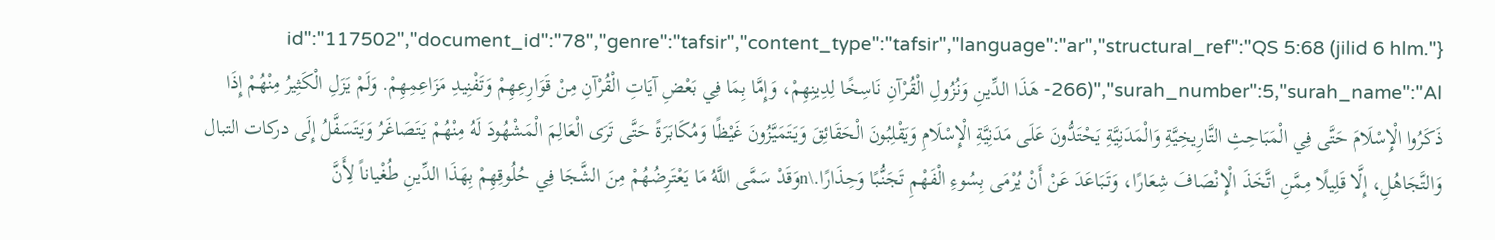{"id":"117502","document_id":"78","genre":"tafsir","content_type":"tafsir","language":"ar","structural_ref":"QS 5:68 (jilid 6 hlm. 266)","surah_number":5,"surah_name":"Al- هَذَا الدِّينِ وَنُزُولِ الْقُرْآنِ نَاسِخًا لِدِينِهِمْ، وَإِمَّا بِمَا فِي بَعْضِ آيَاتِ الْقُرْآنِ مِنْ قَوَارِعِهِمْ وَتَفْنِيدِ مَزَاعِمِهِمْ. وَلَمْ يَزَلِ الْكَثِيرُ مِنْهُمْ إِذَا ذَكَرُوا الْإِسْلَامَ حَتَّى فِي الْمَبَاحِثِ التَّارِيخِيَّةِ وَالْمَدَنِيَّةِ يَحْتَدُّونَ عَلَى مَدَنِيَّةِ الْإِسْلَامِ وَيَقْلِبُونَ الْحَقَائِقَ وَيَتَمَيَّزُونَ غَيْظًا وَمُكَابَرَةً حَتَّى تَرَى الْعَالِمَ الْمَشْهُودَ لَهُ مِنْهُمْ يَتَصَاغَرُ وَيَتَسَفَّلُ إِلَى دركات التبال وَالتَّجَاهُلِ، إِلَّا قَلِيلًا مِمَّنِ اتَّخَذَ الْإِنْصَافَ شِعَارًا، وَتَبَاعَدَ عَنْ أَنْ يُرْمَى بِسُوءِ الْفَهْمِ تَجَنُّبًا وَحِذَارًا.\nوَقَدْ سَمَّى اللَّهُ مَا يَعْتَرِضُهُمْ مِنَ الشَّجَا فِي حُلُوقِهِمْ بِهَذَا الدِّينِ طُغْياناً لِأَنَّ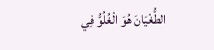الطُّغْيَانَ هُوَ الْغُلُوُّ فِي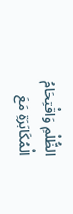الظُّلْمِ وَاقْتِحَامُ الْمُكَابَرَةِ مَعَ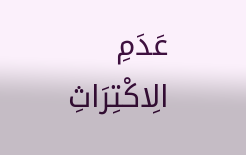عَدَمِ الِاكْتِرَاثِ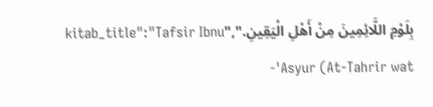بِلَوْمِ اللَّائِمِينَ مِنْ أَهْلِ الْيَقِينِ.","kitab_title":"Tafsir Ibnu 'Asyur (At-Tahrir wat-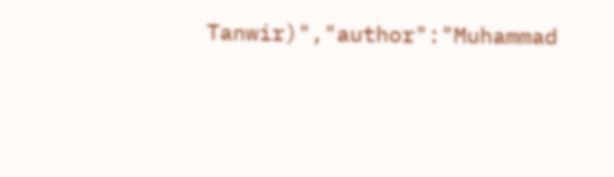Tanwir)","author":"Muhammad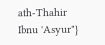ath-Thahir Ibnu 'Asyur"}